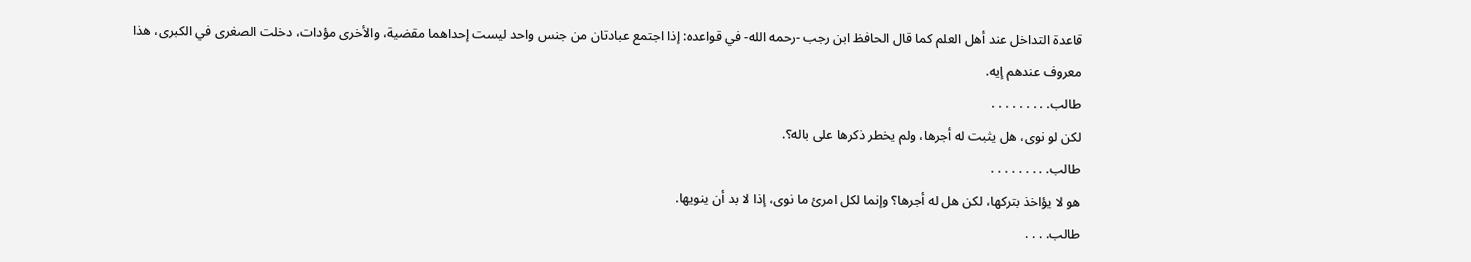قاعدة التداخل عند أهل العلم كما قال الحافظ ابن رجب -رحمه الله- في قواعده: إذا اجتمع عبادتان من جنس واحد ليست إحداهما مقضية، والأخرى مؤدات، دخلت الصغرى في الكبرى، هذا معروف عندهم إيه.
طالب. . . . . . . . .
لكن لو نوى، هل يثبت له أجرها، ولم يخطر ذكرها على باله؟.
طالب. . . . . . . . .
هو لا يؤاخذ بتركها، لكن هل له أجرها؟ وإنما لكل امرئ ما نوى، إذا لا بد أن ينويها.
طالب. . . .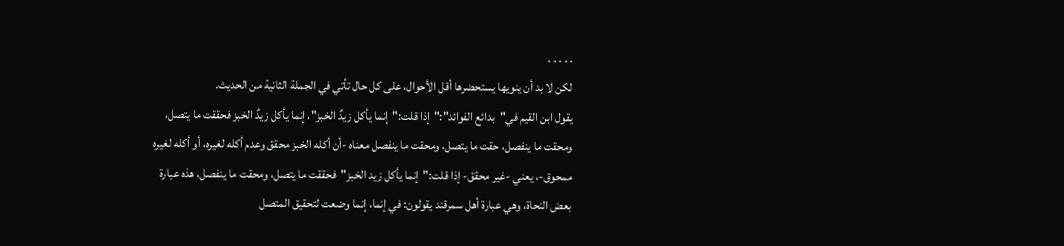. . . . .
لكن لا بد أن ينويها يستحضرها أقل الأحوال، على كل حال تأتي في الجملة الثانية من الحديث.
يقول ابن القيم في"بدائع الفوائد":"إذا قلت:"إنما يأكل زيدٌ الخبز"، إنما يأكل زيدٌ الخبز فحققت ما يتصل، ومحقت ما ينفصل، حقت ما يتصل، ومحقت ما ينفصل معناه -أن أكله الخبز محقق وعدم أكله لغيره، أو أكله لغيره ممحوق-، يعني -غير محقق- إذا قلت:"إنما يأكل زيد الخبز"فحققت ما يتصل، ومحقت ما ينفصل، هذه عبارة بعض النحاة، وهي عبارة أهل سمرقند يقولون: في إنما، إنما وضعت لتحقيق المتصل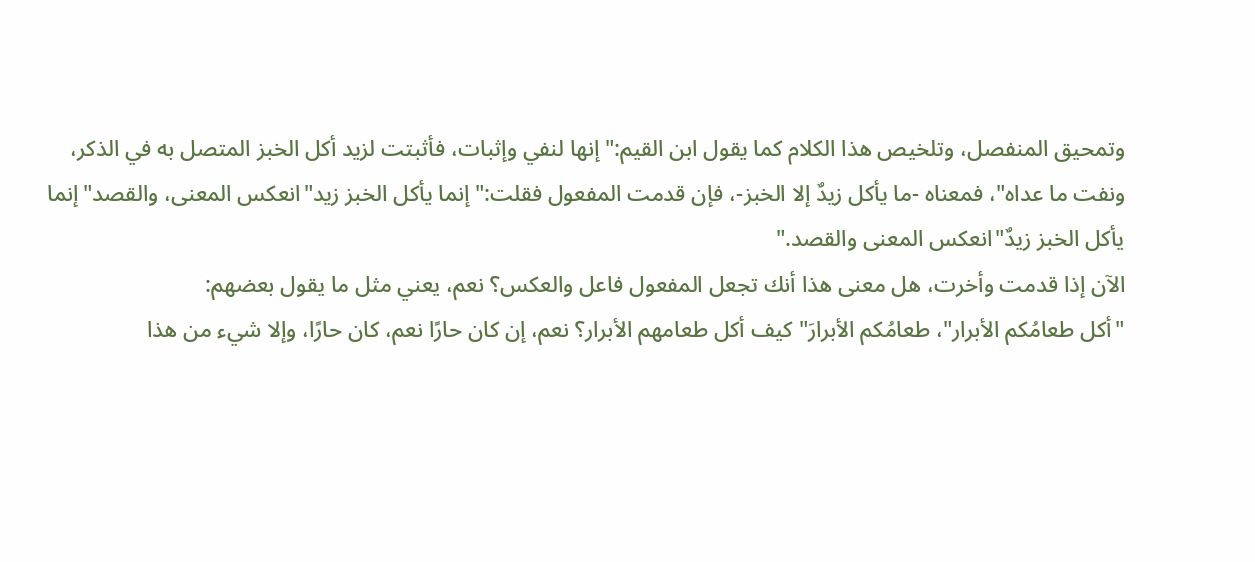وتمحيق المنفصل، وتلخيص هذا الكلام كما يقول ابن القيم:"إنها لنفي وإثبات، فأثبتت لزيد أكل الخبز المتصل به في الذكر، ونفت ما عداه"، فمعناه -ما يأكل زيدٌ إلا الخبز-، فإن قدمت المفعول فقلت:"إنما يأكل الخبز زيد"انعكس المعنى، والقصد"إنما يأكل الخبز زيدٌ"انعكس المعنى والقصد."
الآن إذا قدمت وأخرت، هل معنى هذا أنك تجعل المفعول فاعل والعكس؟ نعم، يعني مثل ما يقول بعضهم:
"أكل طعامُكم الأبرار"، طعامُكم الأبرارَ"كيف أكل طعامهم الأبرار؟ نعم، إن كان حارًا نعم، كان حارًا، وإلا شيء من هذا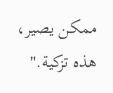ممكن يصير، هذه تزكية."